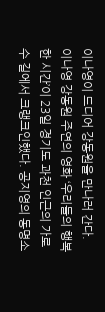이나영이 드디어 강동원을 만나러 간다.
이나영 강동원 주연의 영화 ‘우리들의 행복한 시간’이 23일 경기도 과천 인근의 가로수 길에서 크랭크인했다. 공지영의 동명소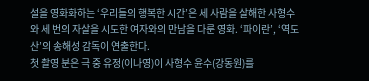설을 영화화하는 ‘우리들의 행복한 시간’은 세 사람을 살해한 사형수와 세 번의 자살을 시도한 여자와의 만남을 다룬 영화. ‘파이란’, ‘역도산’의 송해성 감독이 연출한다.
첫 촬영 분은 극 중 유정(이나영)이 사형수 윤수(강동원)를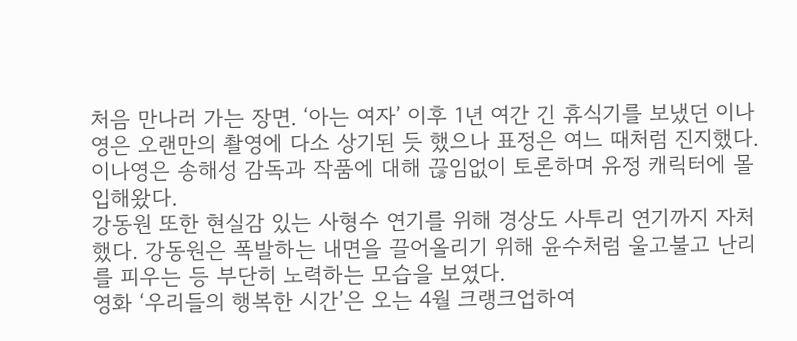처음 만나러 가는 장면. ‘아는 여자’ 이후 1년 여간 긴 휴식기를 보냈던 이나영은 오랜만의 촬영에 다소 상기된 듯 했으나 표정은 여느 때처럼 진지했다. 이나영은 송해성 감독과 작품에 대해 끊임없이 토론하며 유정 캐릭터에 몰입해왔다.
강동원 또한 현실감 있는 사형수 연기를 위해 경상도 사투리 연기까지 자처했다. 강동원은 폭발하는 내면을 끌어올리기 위해 윤수처럼 울고불고 난리를 피우는 등 부단히 노력하는 모습을 보였다.
영화 ‘우리들의 행복한 시간’은 오는 4월 크랭크업하여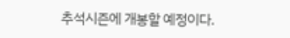추석시즌에 개봉할 예정이다.